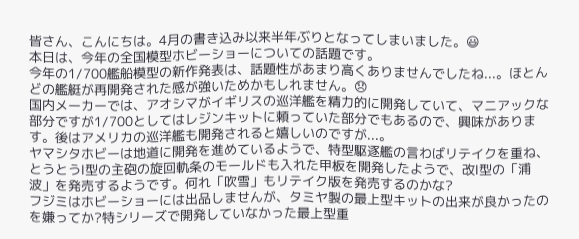皆さん、こんにちは。4月の書き込み以来半年ぶりとなってしまいました。😃
本日は、今年の全国模型ホビーショーについての話題です。
今年の1/700艦船模型の新作発表は、話題性があまり高くありませんでしたね...。ほとんどの艦艇が再開発された感が強いためかもしれません。😞
国内メーカーでは、アオシマがイギリスの巡洋艦を精力的に開発していて、マニアックな部分ですが1/700としてはレジンキットに頼っていた部分でもあるので、興味があります。後はアメリカの巡洋艦も開発されると嬉しいのですが...。
ヤマシタホビーは地道に開発を進めているようで、特型駆逐艦の言わばリテイクを重ね、とうとうⅠ型の主砲の旋回軌条のモールドも入れた甲板を開発したようで、改Ⅰ型の「浦波」を発売するようです。何れ「吹雪」もリテイク版を発売するのかな?
フジミはホビーショーには出品しませんが、タミヤ製の最上型キットの出来が良かったのを嫌ってか?特シリーズで開発していなかった最上型重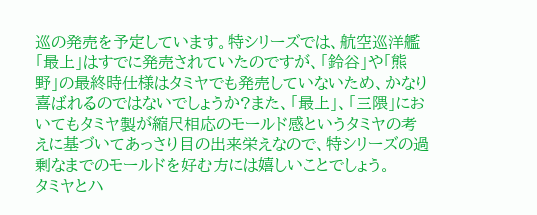巡の発売を予定しています。特シリーズでは、航空巡洋艦「最上」はすでに発売されていたのですが、「鈴谷」や「熊野」の最終時仕様はタミヤでも発売していないため、かなり喜ばれるのではないでしょうか?また、「最上」、「三隈」においてもタミヤ製が縮尺相応のモールド感というタミヤの考えに基づいてあっさり目の出来栄えなので、特シリーズの過剰なまでのモールドを好む方には嬉しいことでしょう。
タミヤとハ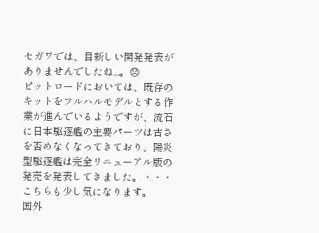セガワでは、目新しい開発発表がありませんでしたね...。😞
ピットロードにおいては、既存のキットをフルハルモデルとする作業が進んでいるようですが、流石に日本駆逐艦の主要パーツは古さを否めなくなってきており、陽炎型駆逐艦は完全リニューアル版の発売を発表してきました。・・・こちらも少し気になります。
国外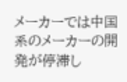メーカーでは中国系のメーカーの開発が停滞し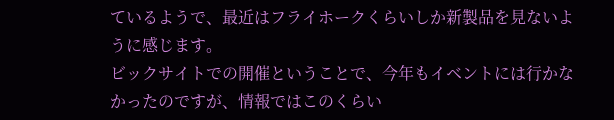ているようで、最近はフライホークくらいしか新製品を見ないように感じます。
ビックサイトでの開催ということで、今年もイベントには行かなかったのですが、情報ではこのくらい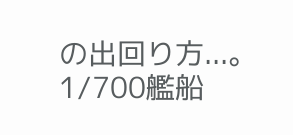の出回り方...。1/700艦船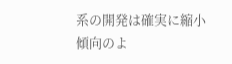系の開発は確実に縮小傾向のよ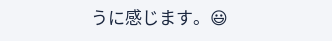うに感じます。😃